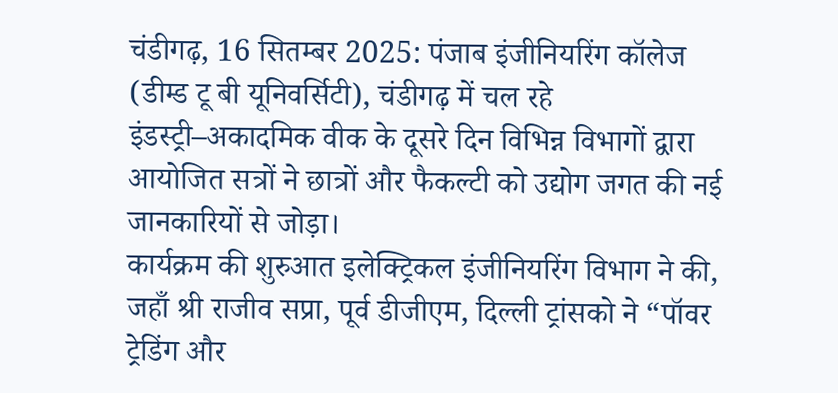चंडीगढ़, 16 सितम्बर 2025: पंजाब इंजीनियरिंग कॉलेज (डीम्ड टू बी यूनिवर्सिटी), चंडीगढ़ में चल रहे इंडस्ट्री–अकादमिक वीक के दूसरे दिन विभिन्न विभागों द्वारा आयोजित सत्रों ने छात्रों और फैकल्टी को उद्योग जगत की नई जानकारियों से जोड़ा।
कार्यक्रम की शुरुआत इलेक्ट्रिकल इंजीनियरिंग विभाग ने की, जहाँ श्री राजीव सप्रा, पूर्व डीजीएम, दिल्ली ट्रांसको ने “पॉवर ट्रेडिंग और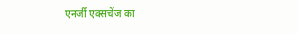एनर्जी एक्सचेंज का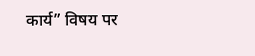कार्य” विषय पर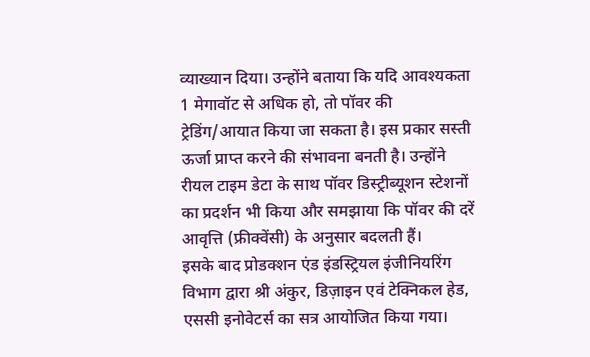व्याख्यान दिया। उन्होंने बताया कि यदि आवश्यकता 1 मेगावॉट से अधिक हो, तो पॉवर की ट्रेडिंग/आयात किया जा सकता है। इस प्रकार सस्ती ऊर्जा प्राप्त करने की संभावना बनती है। उन्होंने रीयल टाइम डेटा के साथ पॉवर डिस्ट्रीब्यूशन स्टेशनों का प्रदर्शन भी किया और समझाया कि पॉवर की दरें आवृत्ति (फ्रीक्वेंसी) के अनुसार बदलती हैं।
इसके बाद प्रोडक्शन एंड इंडस्ट्रियल इंजीनियरिंग विभाग द्वारा श्री अंकुर, डिज़ाइन एवं टेक्निकल हेड, एससी इनोवेटर्स का सत्र आयोजित किया गया।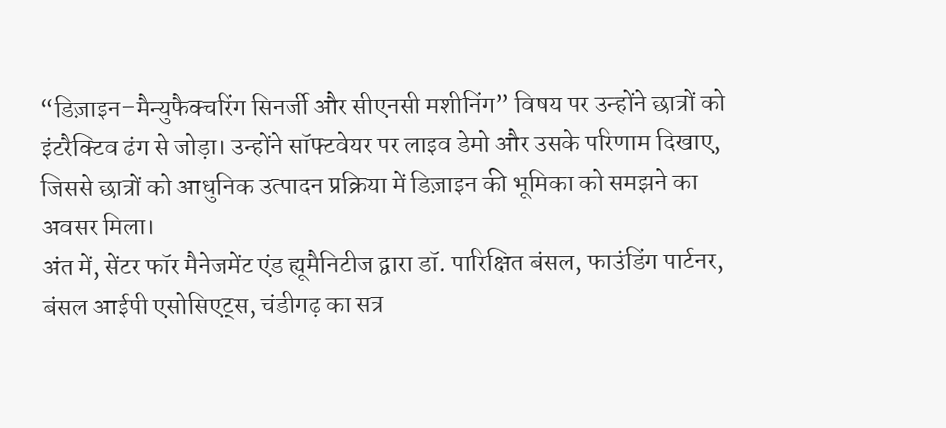“डिज़ाइन–मैन्युफैक्चरिंग सिनर्जी और सीएनसी मशीनिंग” विषय पर उन्होंने छात्रों को इंटरैक्टिव ढंग से जोड़ा। उन्होंने सॉफ्टवेयर पर लाइव डेमो और उसके परिणाम दिखाए, जिससे छात्रों को आधुनिक उत्पादन प्रक्रिया में डिज़ाइन की भूमिका को समझने का अवसर मिला।
अंत में, सेंटर फॉर मैनेजमेंट एंड ह्यूमैनिटीज द्वारा डॉ. पारिक्षित बंसल, फाउंडिंग पार्टनर, बंसल आईपी एसोसिएट्स, चंडीगढ़ का सत्र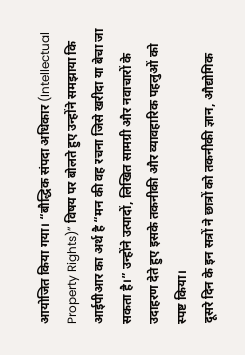आयोजित किया गया। “बौद्धिक संपदा अधिकार (Intellectual Property Rights)” विषय पर बोलते हुए उन्होंने समझाया कि आईपीआर का अर्थ है “मन की वह रचना जिसे खरीदा या बेचा जा सकता है।” उन्होंने उत्पादों, लिखित सामग्री और नवाचारों के उदाहरण देते हुए इसके तकनीकी और व्यावहारिक पहलुओं को स्पष्ट किया।
दूसरे दिन के इन सत्रों ने छात्रों को तकनीकी ज्ञान, औद्योगिक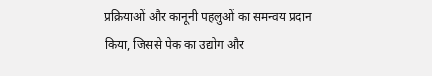प्रक्रियाओं और कानूनी पहलुओं का समन्वय प्रदान किया, जिससे पेक का उद्योग और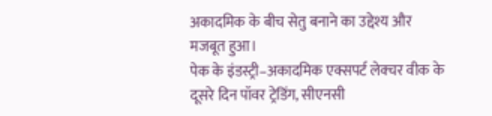अकादमिक के बीच सेतु बनाने का उद्देश्य और मजबूत हुआ।
पेक के इंडस्ट्री–अकादमिक एक्सपर्ट लेक्चर वीक के दूसरे दिन पॉवर ट्रेडिंग, सीएनसी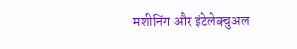मशीनिंग और इंटेलेक्चुअल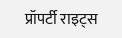प्रॉपर्टी राइट्स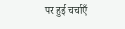पर हुई चर्चाएँ